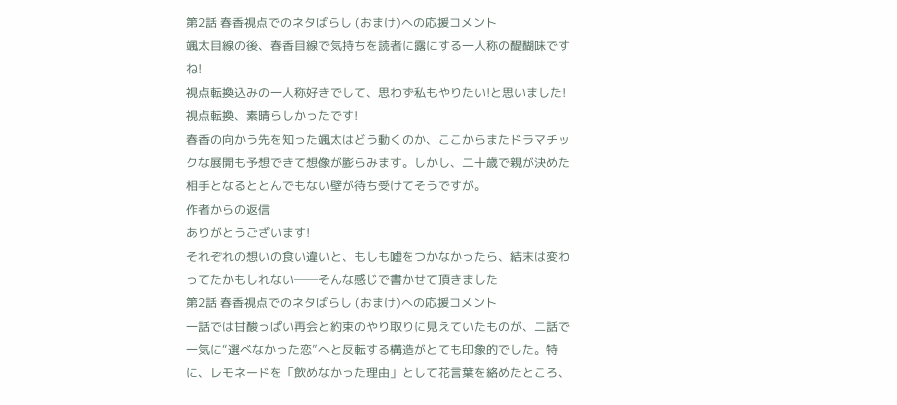第2話 春香視点でのネタばらし (おまけ)への応援コメント
颯太目線の後、春香目線で気持ちを読者に露にする一人称の醍醐味ですね!
視点転換込みの一人称好きでして、思わず私もやりたい!と思いました!
視点転換、素晴らしかったです!
春香の向かう先を知った颯太はどう動くのか、ここからまたドラマチックな展開も予想できて想像が膨らみます。しかし、二十歳で親が決めた相手となるととんでもない壁が待ち受けてそうですが。
作者からの返信
ありがとうございます!
それぞれの想いの食い違いと、もしも嘘をつかなかったら、結末は変わってたかもしれない──そんな感じで書かせて頂きました
第2話 春香視点でのネタばらし (おまけ)への応援コメント
一話では甘酸っぱい再会と約束のやり取りに見えていたものが、二話で一気に“選べなかった恋”へと反転する構造がとても印象的でした。特に、レモネードを「飲めなかった理由」として花言葉を絡めたところ、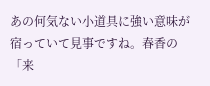あの何気ない小道具に強い意味が宿っていて見事ですね。春香の「来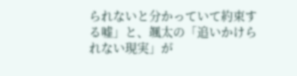られないと分かっていて約束する嘘」と、颯太の「追いかけられない現実」が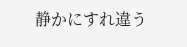静かにすれ違う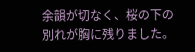余韻が切なく、桜の下の別れが胸に残りました。